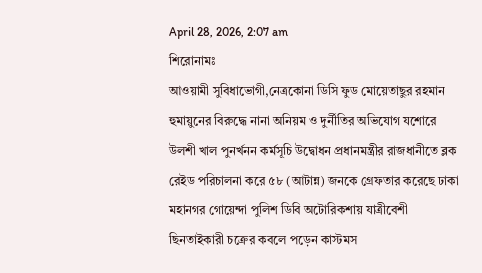April 28, 2026, 2:07 am
শিরোনামঃ
আওয়ামী সুবিধাভোগী,নেত্রকোনা ডিসি ফুড মোয়েতাছুর রহমান হুমায়ুনের বিরুদ্ধে নানা অনিয়ম ও দুর্নীতির অভিযোগ যশোরে উলশী খাল পুনর্খনন কর্মসূচি উদ্বোধন প্রধানমন্ত্রীর রাজধানীতে ব্লক রেইড পরিচালনা করে ৫৮ (আটান্ন) জনকে গ্রেফতার করেছে ঢাকা মহানগর গোয়েন্দা পুলিশ ডিবি অটোরিকশায় যাত্রীবেশী ছিনতাইকারী চক্রের কবলে পড়েন কাস্টমস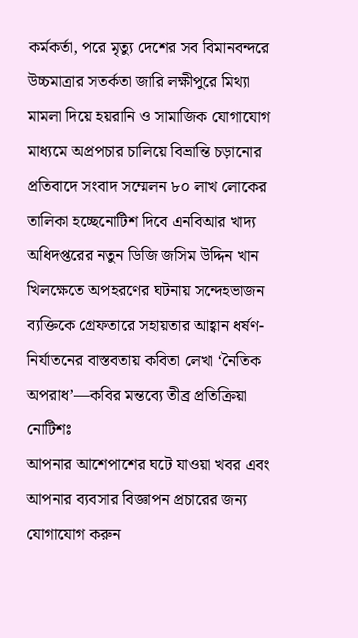কর্মকর্তা, পরে মৃত্যু দেশের সব বিমানবন্দরে উচ্চমাত্রার সতর্কতা জারি লক্ষীপুরে মিথ্যা মামলা দিয়ে হয়রানি ও সামাজিক যোগাযোগ মাধ্যমে অপ্রপচার চালিয়ে বিভ্রান্তি চড়ানোর প্রতিবাদে সংবাদ সম্মেলন ৮০ লাখ লোকের তালিকা হচ্ছেনোটিশ দিবে এনবিআর খাদ্য অধিদপ্তরের নতুন ডিজি জসিম উদ্দিন খান খিলক্ষেতে অপহরণের ঘটনায় সন্দেহভাজন ব্যক্তিকে গ্রেফতারে সহায়তার আহ্বান ধর্ষণ-নির্যাতনের বাস্তবতায় কবিতা লেখা ‘নৈতিক অপরাধ’—কবির মন্তব্যে তীব্র প্রতিক্রিয়া
নোটিশঃ
আপনার আশেপাশের ঘটে যাওয়া খবর এবং আপনার ব্যবসার বিজ্ঞাপন প্রচারের জন্য যোগাযোগ করুন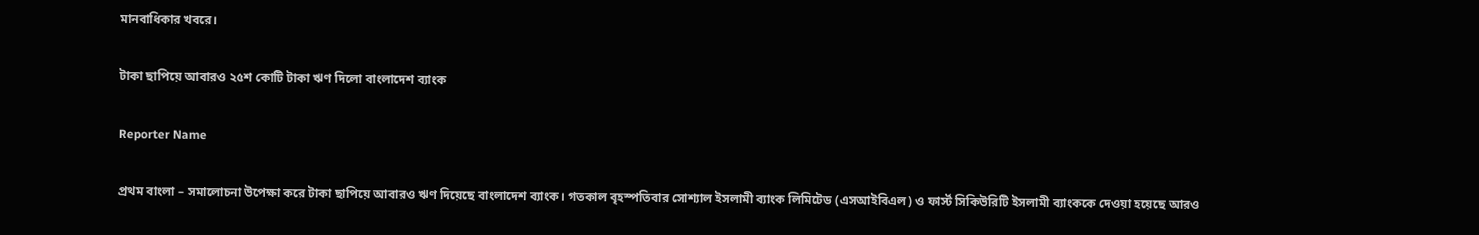মানবাধিকার খবরে।

টাকা ছাপিয়ে আবারও ২৫শ কোটি টাকা ঋণ দিলো বাংলাদেশ ব্যাংক

Reporter Name

প্রথম বাংলা – সমালোচনা উপেক্ষা করে টাকা ছাপিয়ে আবারও ঋণ দিয়েছে বাংলাদেশ ব্যাংক। গতকাল বৃহস্পতিবার সোশ্যাল ইসলামী ব্যাংক লিমিটেড (এসআইবিএল) ও ফার্স্ট সিকিউরিটি ইসলামী ব্যাংককে দেওয়া হয়েছে আরও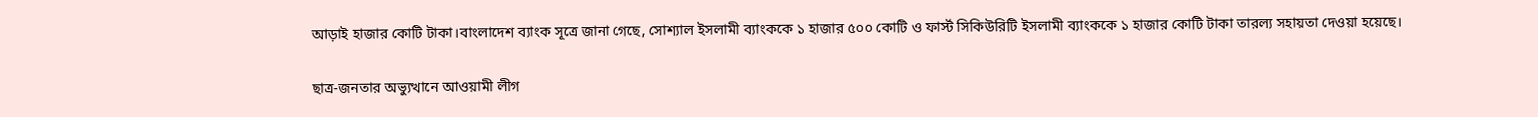আড়াই হাজার কোটি টাকা।বাংলাদেশ ব্যাংক সূত্রে জানা গেছে, সোশ্যাল ইসলামী ব্যাংককে ১ হাজার ৫০০ কোটি ও ফার্স্ট সিকিউরিটি ইসলামী ব্যাংককে ১ হাজার কোটি টাকা তারল্য সহায়তা দেওয়া হয়েছে।

ছাত্র-জনতার অভ্যুত্থানে আওয়ামী লীগ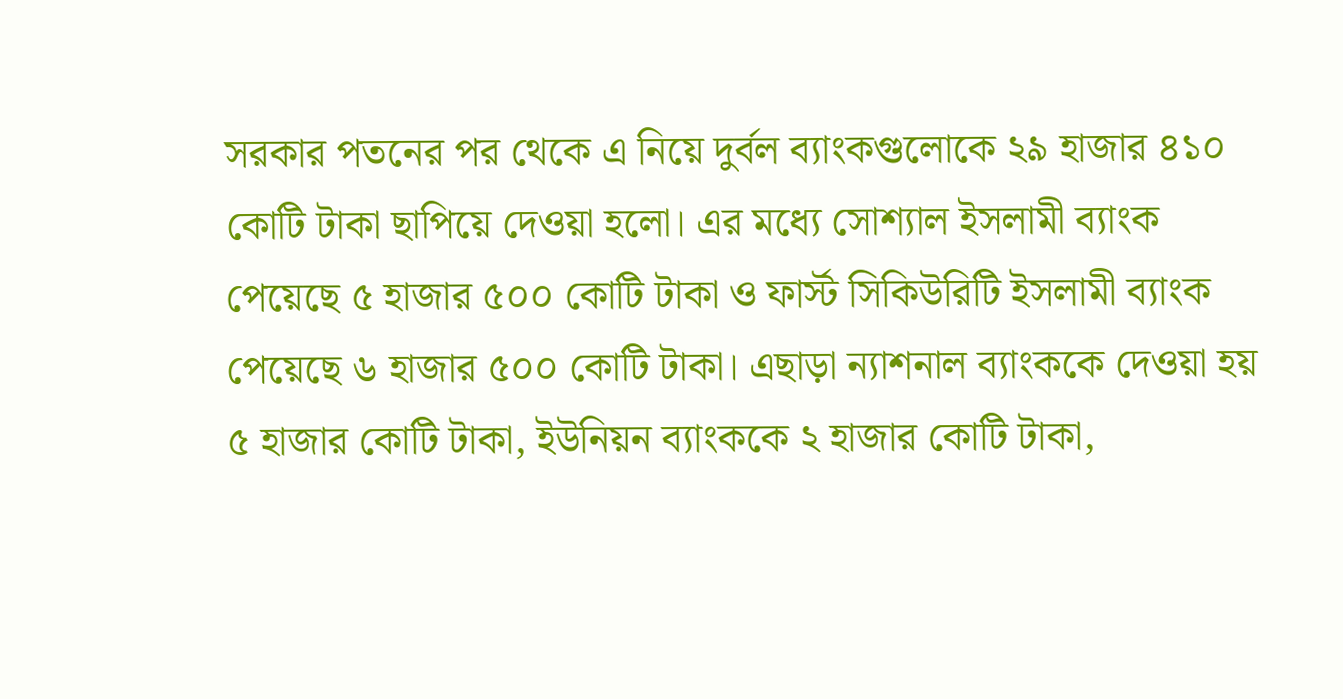সরকার পতনের পর থেকে এ নিয়ে দুর্বল ব্যাংকগুলোকে ২৯ হাজার ৪১০ কোটি টাকা ছাপিয়ে দেওয়া হলো। এর মধ্যে সোশ্যাল ইসলামী ব্যাংক পেয়েছে ৫ হাজার ৫০০ কোটি টাকা ও ফার্স্ট সিকিউরিটি ইসলামী ব্যাংক পেয়েছে ৬ হাজার ৫০০ কোটি টাকা। এছাড়া ন্যাশনাল ব্যাংককে দেওয়া হয় ৫ হাজার কোটি টাকা, ইউনিয়ন ব্যাংককে ২ হাজার কোটি টাকা,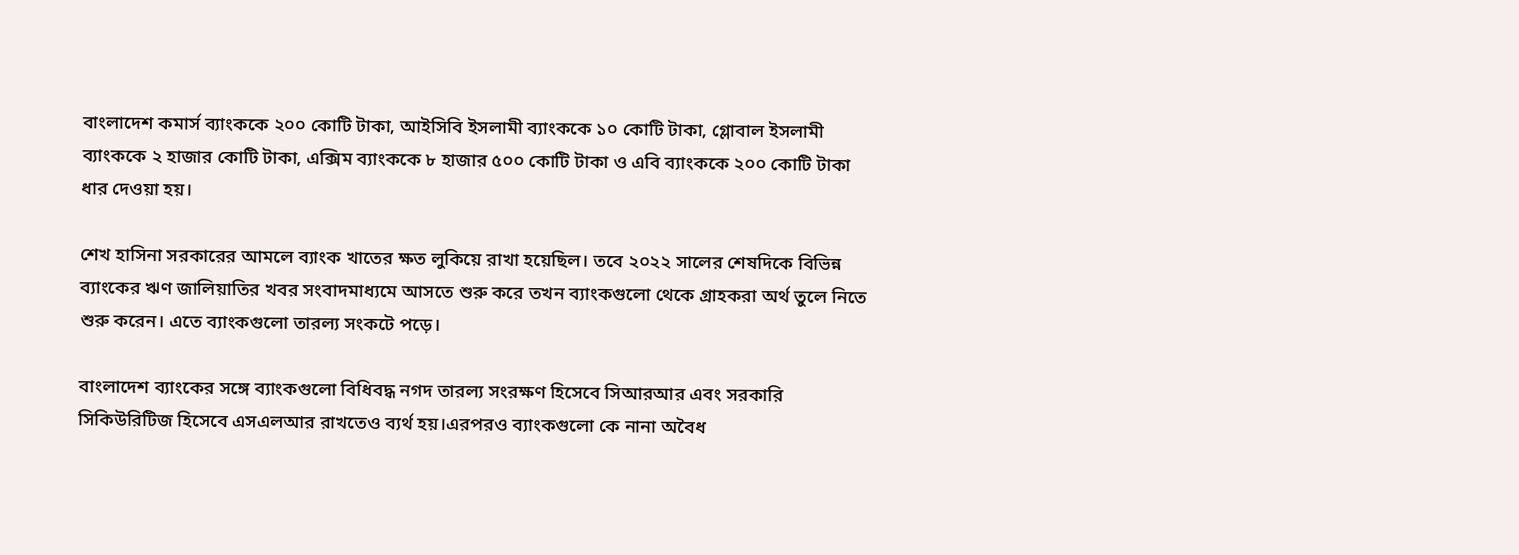বাংলাদেশ কমার্স ব্যাংককে ২০০ কোটি টাকা, আইসিবি ইসলামী ব্যাংককে ১০ কোটি টাকা, গ্লোবাল ইসলামী ব্যাংককে ২ হাজার কোটি টাকা, এক্সিম ব্যাংককে ৮ হাজার ৫০০ কোটি টাকা ও এবি ব্যাংককে ২০০ কোটি টাকা ধার দেওয়া হয়।

শেখ হাসিনা সরকারের আমলে ব্যাংক খাতের ক্ষত লুকিয়ে রাখা হয়েছিল। তবে ২০২২ সালের শেষদিকে বিভিন্ন ব্যাংকের ঋণ জালিয়াতির খবর সংবাদমাধ্যমে আসতে শুরু করে তখন ব্যাংকগুলো থেকে গ্রাহকরা অর্থ তুলে নিতে শুরু করেন। এতে ব্যাংকগুলো তারল্য সংকটে পড়ে।

বাংলাদেশ ব্যাংকের সঙ্গে ব্যাংকগুলো বিধিবদ্ধ নগদ তারল্য সংরক্ষণ হিসেবে সিআরআর এবং সরকারি সিকিউরিটিজ হিসেবে এসএলআর রাখতেও ব্যর্থ হয়।এরপরও ব্যাংকগুলো কে নানা অবৈধ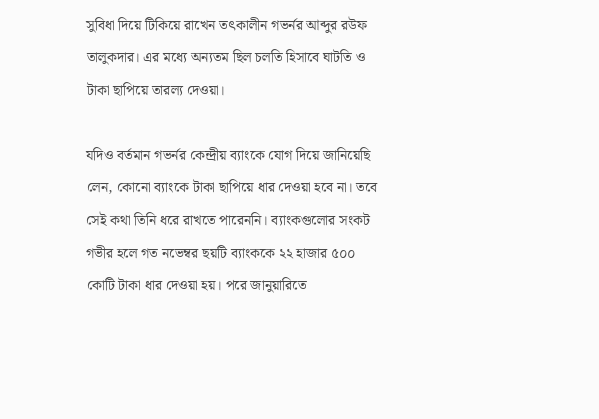সুবিধা দিয়ে টিকিয়ে রাখেন তৎকালীন গভর্নর আব্দুর রউফ তালুকদার। এর মধ্যে অন্যতম ছিল চলতি হিসাবে ঘাটতি ও টাকা ছাপিয়ে তারল্য দেওয়া।

যদিও বর্তমান গভর্নর কেন্দ্রীয় ব্যাংকে যোগ দিয়ে জানিয়েছি লেন, কোনো ব্যাংকে টাকা ছাপিয়ে ধার দেওয়া হবে না। তবে সেই কথা তিনি ধরে রাখতে পারেননি। ব্যাংকগুলোর সংকট গভীর হলে গত নভেম্বর ছয়টি ব্যাংককে ২২ হাজার ৫০০ কোটি টাকা ধার দেওয়া হয়। পরে জানুয়ারিতে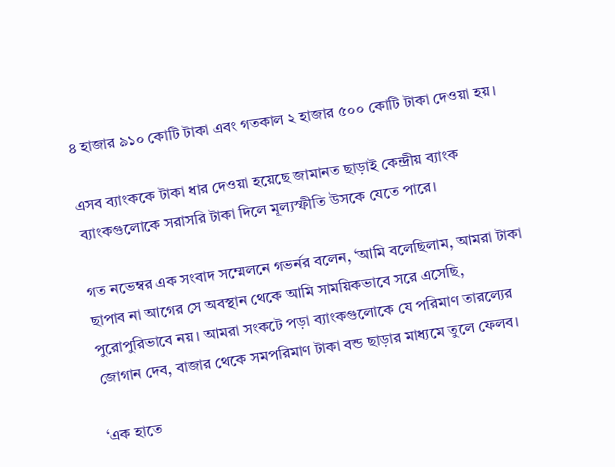৪ হাজার ৯১০ কোটি টাকা এবং গতকাল ২ হাজার ৫০০ কোটি টাকা দেওয়া হয়।

এসব ব্যাংককে টাকা ধার দেওয়া হয়েছে জামানত ছাড়াই কেন্দ্রীয় ব্যাংক ব্যাংকগুলোকে সরাসরি টাকা দিলে মূল্যস্ফীতি উসকে যেতে পারে।

গত নভেম্বর এক সংবাদ সম্মেলনে গভর্নর বলেন, ‘আমি বলেছিলাম, আমরা টাকা ছাপাব না আগের সে অবস্থান থেকে আমি সাময়িকভাবে সরে এসেছি, পুরোপুরিভাবে নয়। আমরা সংকটে পড়া ব্যাংকগুলোকে যে পরিমাণ তারল্যের জোগান দেব, বাজার থেকে সমপরিমাণ টাকা বন্ড ছাড়ার মাধ্যমে তুলে ফেলব।

‘এক হাতে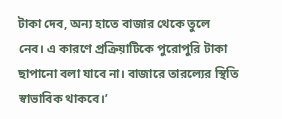টাকা দেব, অন্য হাতে বাজার থেকে তুলে নেব। এ কারণে প্রক্রিয়াটিকে পুরোপুরি টাকা ছাপানো বলা যাবে না। বাজারে তারল্যের স্থিতি স্বাভাবিক থাকবে।’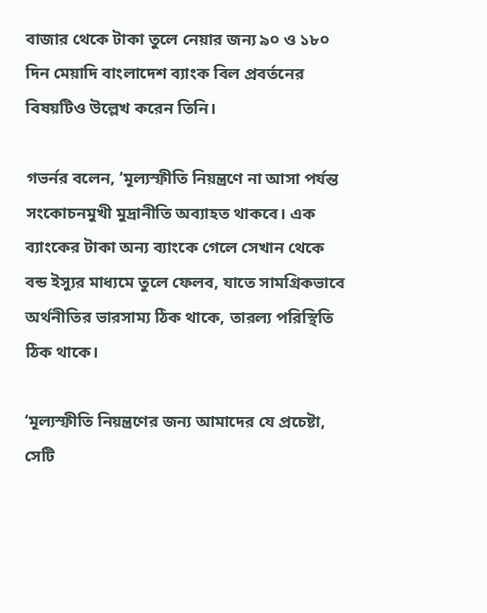বাজার থেকে টাকা তুলে নেয়ার জন্য ৯০ ও ১৮০ দিন মেয়াদি বাংলাদেশ ব্যাংক বিল প্রবর্তনের বিষয়টিও উল্লেখ করেন তিনি।

গভর্নর বলেন, ‘মূল্যস্ফীতি নিয়ন্ত্রণে না আসা পর্যন্ত সংকোচনমুখী মুদ্রানীতি অব্যাহত থাকবে। এক ব্যাংকের টাকা অন্য ব্যাংকে গেলে সেখান থেকে বন্ড ইস্যুর মাধ্যমে তুলে ফেলব, যাতে সামগ্রিকভাবে অর্থনীতির ভারসাম্য ঠিক থাকে, তারল্য পরিস্থিতি ঠিক থাকে।

‘মূল্যস্ফীতি নিয়ন্ত্রণের জন্য আমাদের যে প্রচেষ্টা, সেটি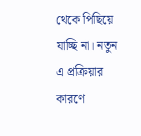থেকে পিছিয়ে যাচ্ছি না। নতুন এ প্রক্রিয়ার কারণে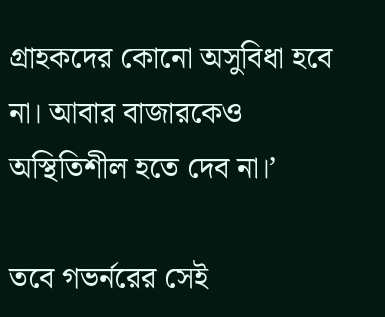গ্রাহকদের কোনো অসুবিধা হবে না। আবার বাজারকেও অস্থিতিশীল হতে দেব না।’

তবে গভর্নরের সেই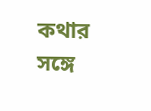কথার সঙ্গে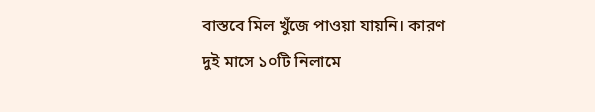বাস্তবে মিল খুঁজে পাওয়া যায়নি। কারণ দুই মাসে ১০টি নিলামে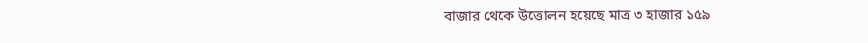বাজার থেকে উত্তোলন হয়েছে মাত্র ৩ হাজার ১৫৯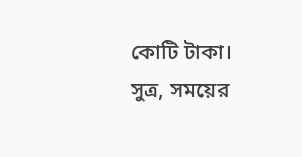কোটি টাকা।
সুত্র, সময়ের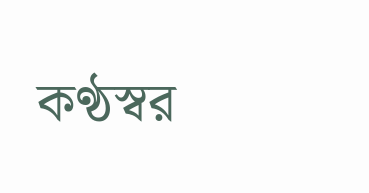কণ্ঠস্বর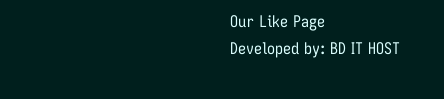Our Like Page
Developed by: BD IT HOST